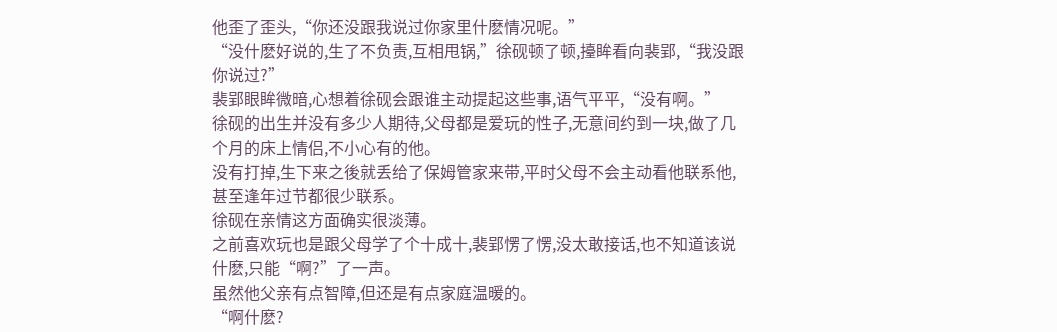他歪了歪头,“你还没跟我说过你家里什麽情况呢。”
“没什麽好说的,生了不负责,互相甩锅,”徐砚顿了顿,擡眸看向裴郢,“我没跟你说过?”
裴郢眼眸微暗,心想着徐砚会跟谁主动提起这些事,语气平平,“没有啊。”
徐砚的出生并没有多少人期待,父母都是爱玩的性子,无意间约到一块,做了几个月的床上情侣,不小心有的他。
没有打掉,生下来之後就丢给了保姆管家来带,平时父母不会主动看他联系他,甚至逢年过节都很少联系。
徐砚在亲情这方面确实很淡薄。
之前喜欢玩也是跟父母学了个十成十,裴郢愣了愣,没太敢接话,也不知道该说什麽,只能“啊?”了一声。
虽然他父亲有点智障,但还是有点家庭温暖的。
“啊什麽?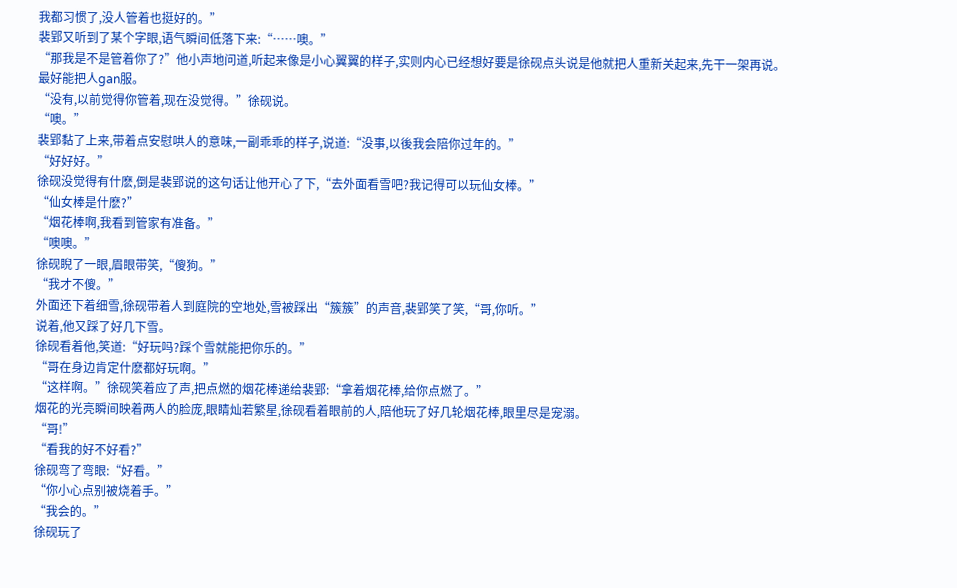我都习惯了,没人管着也挺好的。”
裴郢又听到了某个字眼,语气瞬间低落下来:“……噢。”
“那我是不是管着你了?”他小声地问道,听起来像是小心翼翼的样子,实则内心已经想好要是徐砚点头说是他就把人重新关起来,先干一架再说。
最好能把人gan服。
“没有,以前觉得你管着,现在没觉得。”徐砚说。
“噢。”
裴郢黏了上来,带着点安慰哄人的意味,一副乖乖的样子,说道:“没事,以後我会陪你过年的。”
“好好好。”
徐砚没觉得有什麽,倒是裴郢说的这句话让他开心了下,“去外面看雪吧?我记得可以玩仙女棒。”
“仙女棒是什麽?”
“烟花棒啊,我看到管家有准备。”
“噢噢。”
徐砚睨了一眼,眉眼带笑,“傻狗。”
“我才不傻。”
外面还下着细雪,徐砚带着人到庭院的空地处,雪被踩出“簇簇”的声音,裴郢笑了笑,“哥,你听。”
说着,他又踩了好几下雪。
徐砚看着他,笑道:“好玩吗?踩个雪就能把你乐的。”
“哥在身边肯定什麽都好玩啊。”
“这样啊。”徐砚笑着应了声,把点燃的烟花棒递给裴郢:“拿着烟花棒,给你点燃了。”
烟花的光亮瞬间映着两人的脸庞,眼睛灿若繁星,徐砚看着眼前的人,陪他玩了好几轮烟花棒,眼里尽是宠溺。
“哥!”
“看我的好不好看?”
徐砚弯了弯眼:“好看。”
“你小心点别被烧着手。”
“我会的。”
徐砚玩了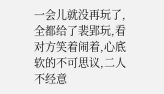一会儿就没再玩了,全都给了裴郢玩,看对方笑着闹着,心底软的不可思议,二人不经意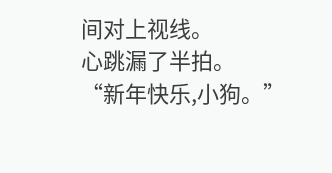间对上视线。
心跳漏了半拍。
“新年快乐,小狗。”